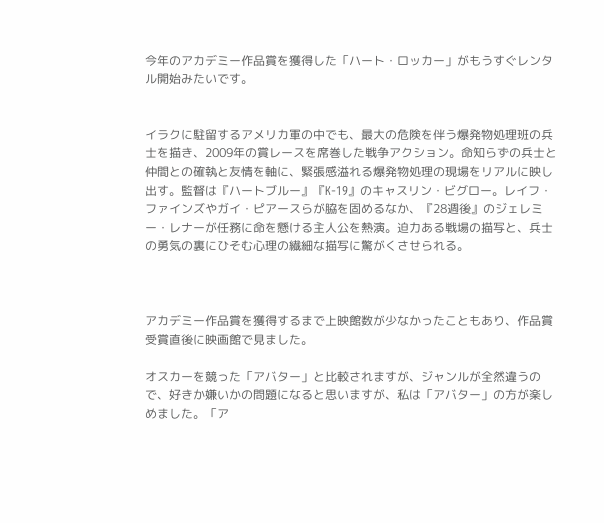今年のアカデミー作品賞を獲得した「ハート・ロッカー」がもうすぐレンタル開始みたいです。


イラクに駐留するアメリカ軍の中でも、最大の危険を伴う爆発物処理班の兵士を描き、2009年の賞レースを席巻した戦争アクション。命知らずの兵士と仲間との確執と友情を軸に、緊張感溢れる爆発物処理の現場をリアルに映し出す。監督は『ハートブルー』『K-19』のキャスリン・ビグロー。レイフ・ファインズやガイ・ピアースらが脇を固めるなか、『28週後』のジェレミー・レナーが任務に命を懸ける主人公を熱演。迫力ある戦場の描写と、兵士の勇気の裏にひそむ心理の繊細な描写に驚がくさせられる。



アカデミー作品賞を獲得するまで上映館数が少なかったこともあり、作品賞受賞直後に映画館で見ました。

オスカーを競った「アバター」と比較されますが、ジャンルが全然違うので、好きか嫌いかの問題になると思いますが、私は「アバター」の方が楽しめました。「ア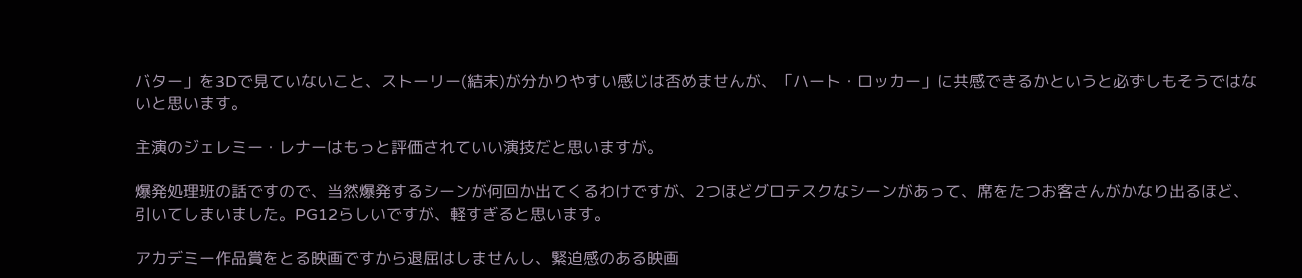バター」を3Dで見ていないこと、ストーリー(結末)が分かりやすい感じは否めませんが、「ハート・ロッカー」に共感できるかというと必ずしもそうではないと思います。

主演のジェレミー・レナーはもっと評価されていい演技だと思いますが。

爆発処理班の話ですので、当然爆発するシーンが何回か出てくるわけですが、2つほどグロテスクなシーンがあって、席をたつお客さんがかなり出るほど、引いてしまいました。PG12らしいですが、軽すぎると思います。

アカデミー作品賞をとる映画ですから退屈はしませんし、緊迫感のある映画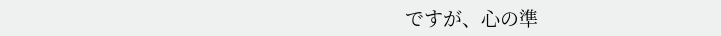ですが、心の準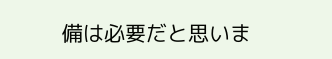備は必要だと思いま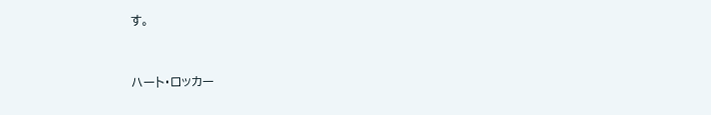す。



ハート・ロッカー